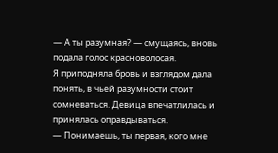— А ты разумная? — смущаясь, вновь подала голос красноволосая.
Я приподняла бровь и взглядом дала понять, в чьей разумности стоит сомневаться. Девица впечатлилась и принялась оправдываться.
— Понимаешь, ты первая, кого мне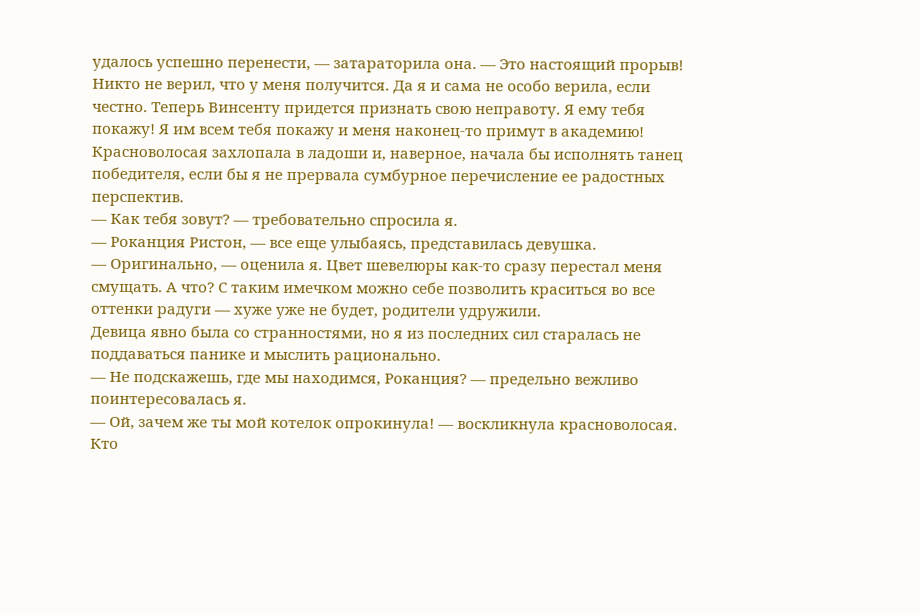удалось успешно перенести, — затараторила она. — Это настоящий прорыв! Никто не верил, что у меня получится. Да я и сама не особо верила, если честно. Теперь Винсенту придется признать свою неправоту. Я ему тебя покажу! Я им всем тебя покажу и меня наконец-то примут в академию!
Красноволосая захлопала в ладоши и, наверное, начала бы исполнять танец победителя, если бы я не прервала сумбурное перечисление ее радостных перспектив.
— Как тебя зовут? — требовательно спросила я.
— Роканция Ристон, — все еще улыбаясь, представилась девушка.
— Оригинально, — оценила я. Цвет шевелюры как-то сразу перестал меня смущать. А что? С таким имечком можно себе позволить краситься во все оттенки радуги — хуже уже не будет, родители удружили.
Девица явно была со странностями, но я из последних сил старалась не поддаваться панике и мыслить рационально.
— Не подскажешь, где мы находимся, Роканция? — предельно вежливо поинтересовалась я.
— Ой, зачем же ты мой котелок опрокинула! — воскликнула красноволосая.
Кто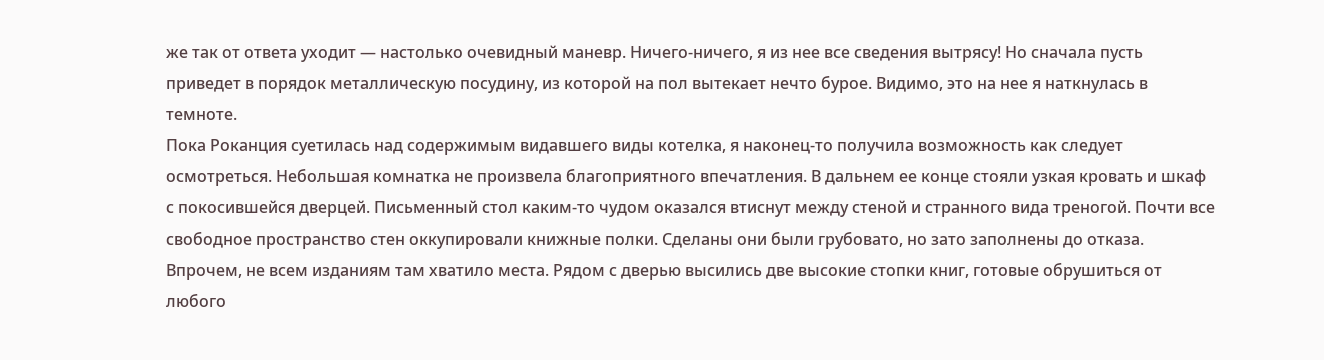же так от ответа уходит — настолько очевидный маневр. Ничего-ничего, я из нее все сведения вытрясу! Но сначала пусть приведет в порядок металлическую посудину, из которой на пол вытекает нечто бурое. Видимо, это на нее я наткнулась в темноте.
Пока Роканция суетилась над содержимым видавшего виды котелка, я наконец-то получила возможность как следует осмотреться. Небольшая комнатка не произвела благоприятного впечатления. В дальнем ее конце стояли узкая кровать и шкаф с покосившейся дверцей. Письменный стол каким-то чудом оказался втиснут между стеной и странного вида треногой. Почти все свободное пространство стен оккупировали книжные полки. Сделаны они были грубовато, но зато заполнены до отказа. Впрочем, не всем изданиям там хватило места. Рядом с дверью высились две высокие стопки книг, готовые обрушиться от любого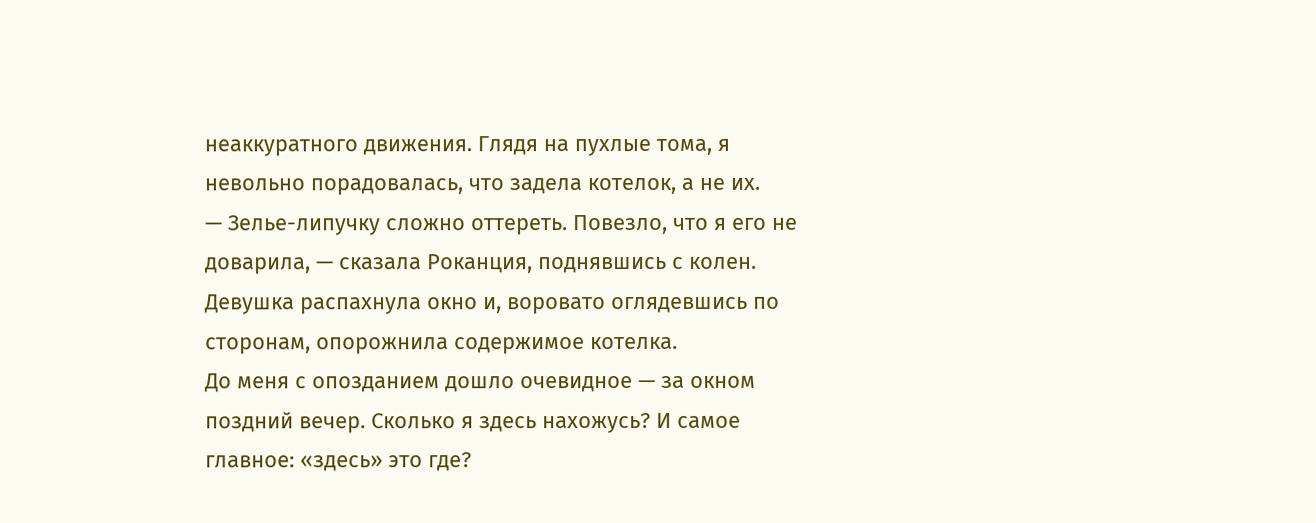неаккуратного движения. Глядя на пухлые тома, я невольно порадовалась, что задела котелок, а не их.
— Зелье-липучку сложно оттереть. Повезло, что я его не доварила, — сказала Роканция, поднявшись с колен.
Девушка распахнула окно и, воровато оглядевшись по сторонам, опорожнила содержимое котелка.
До меня с опозданием дошло очевидное — за окном поздний вечер. Сколько я здесь нахожусь? И самое главное: «здесь» это где?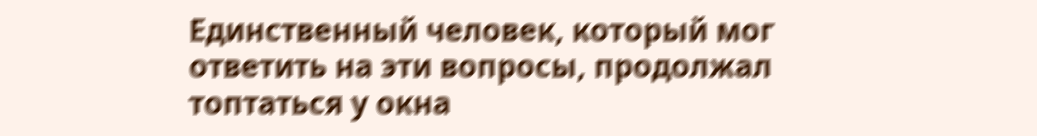Единственный человек, который мог ответить на эти вопросы, продолжал топтаться у окна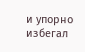и упорно избегал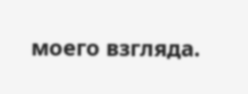моего взгляда.